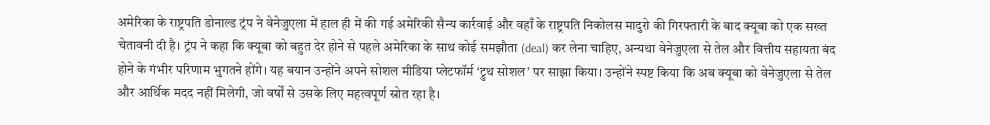अमेरिका के राष्ट्रपति डोनाल्ड ट्रंप ने वेनेजुएला में हाल ही में की गई अमेरिकी सैन्य कार्रवाई और वहाँ के राष्ट्रपति निकोलस मादुरो की गिरफ्तारी के बाद क्यूबा को एक सख्त चेतावनी दी है। ट्रंप ने कहा कि क्यूबा को बहुत देर होने से पहले अमेरिका के साथ कोई समझौता (deal) कर लेना चाहिए, अन्यथा वेनेजुएला से तेल और वित्तीय सहायता बंद होने के गंभीर परिणाम भुगतने होंगे। यह बयान उन्होंने अपने सोशल मीडिया प्लेटफॉर्म ‘ट्रुथ सोशल’ पर साझा किया। उन्होंने स्पष्ट किया कि अब क्यूबा को वेनेजुएला से तेल और आर्थिक मदद नहीं मिलेगी, जो वर्षों से उसके लिए महत्वपूर्ण स्रोत रहा है।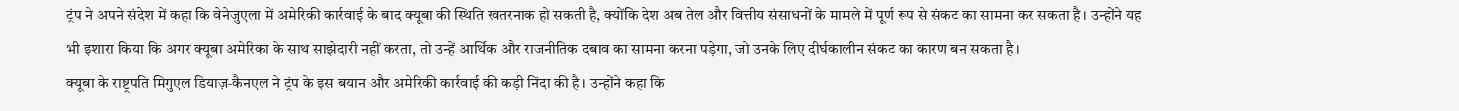ट्रंप ने अपने संदेश में कहा कि वेनेजुएला में अमेरिकी कार्रवाई के बाद क्यूबा की स्थिति खतरनाक हो सकती है, क्योंकि देश अब तेल और वित्तीय संसाधनों के मामले में पूर्ण रूप से संकट का सामना कर सकता है। उन्होंने यह भी इशारा किया कि अगर क्यूबा अमेरिका के साथ साझेदारी नहीं करता, तो उन्हें आर्थिक और राजनीतिक दबाव का सामना करना पड़ेगा, जो उनके लिए दीर्घकालीन संकट का कारण बन सकता है।
क्यूबा के राष्ट्रपति मिगुएल डियाज़‑कैनएल ने ट्रंप के इस बयान और अमेरिकी कार्रवाई की कड़ी निंदा की है। उन्होंने कहा कि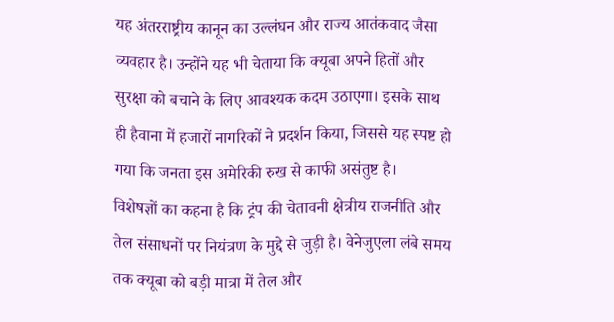यह अंतरराष्ट्रीय कानून का उल्लंघन और राज्य आतंकवाद जैसा व्यवहार है। उन्होंने यह भी चेताया कि क्यूबा अपने हितों और सुरक्षा को बचाने के लिए आवश्यक कदम उठाएगा। इसके साथ ही हैवाना में हजारों नागरिकों ने प्रदर्शन किया, जिससे यह स्पष्ट हो गया कि जनता इस अमेरिकी रुख से काफी असंतुष्ट है।
विशेषज्ञों का कहना है कि ट्रंप की चेतावनी क्षेत्रीय राजनीति और तेल संसाधनों पर नियंत्रण के मुद्दे से जुड़ी है। वेनेजुएला लंबे समय तक क्यूबा को बड़ी मात्रा में तेल और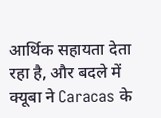आर्थिक सहायता देता रहा है, और बदले में क्यूबा ने Caracas के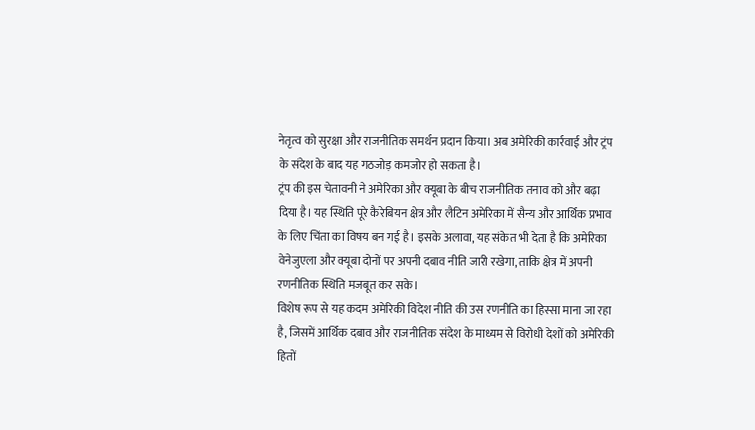नेतृत्व को सुरक्षा और राजनीतिक समर्थन प्रदान किया। अब अमेरिकी कार्रवाई और ट्रंप के संदेश के बाद यह गठजोड़ कमजोर हो सकता है।
ट्रंप की इस चेतावनी ने अमेरिका और क्यूबा के बीच राजनीतिक तनाव को और बढ़ा दिया है। यह स्थिति पूरे कैरेबियन क्षेत्र और लैटिन अमेरिका में सैन्य और आर्थिक प्रभाव के लिए चिंता का विषय बन गई है। इसके अलावा, यह संकेत भी देता है कि अमेरिका वेनेजुएला और क्यूबा दोनों पर अपनी दबाव नीति जारी रखेगा, ताकि क्षेत्र में अपनी रणनीतिक स्थिति मजबूत कर सके।
विशेष रूप से यह कदम अमेरिकी विदेश नीति की उस रणनीति का हिस्सा माना जा रहा है, जिसमें आर्थिक दबाव और राजनीतिक संदेश के माध्यम से विरोधी देशों को अमेरिकी हितों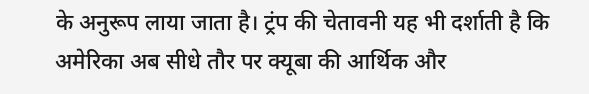के अनुरूप लाया जाता है। ट्रंप की चेतावनी यह भी दर्शाती है कि अमेरिका अब सीधे तौर पर क्यूबा की आर्थिक और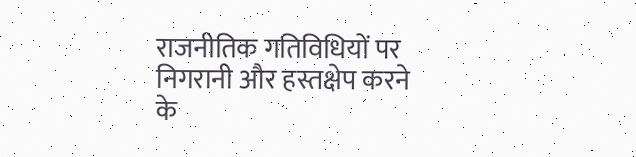राजनीतिक गतिविधियों पर निगरानी और हस्तक्षेप करने के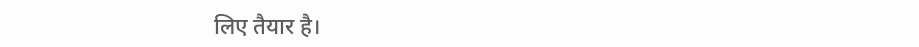लिए तैयार है।